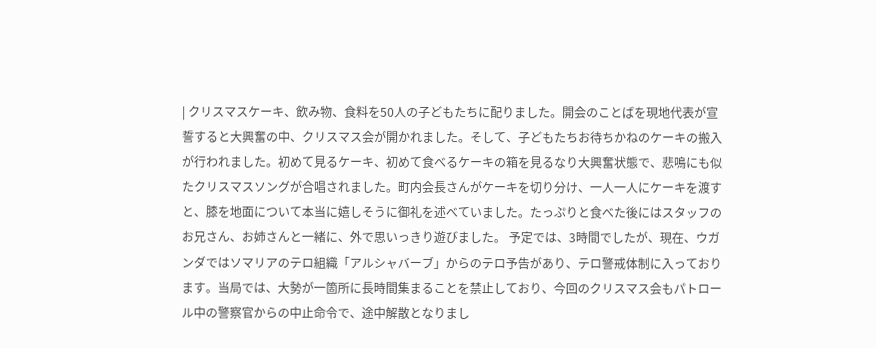| クリスマスケーキ、飲み物、食料を50人の子どもたちに配りました。開会のことばを現地代表が宣誓すると大興奮の中、クリスマス会が開かれました。そして、子どもたちお待ちかねのケーキの搬入が行われました。初めて見るケーキ、初めて食べるケーキの箱を見るなり大興奮状態で、悲鳴にも似たクリスマスソングが合唱されました。町内会長さんがケーキを切り分け、一人一人にケーキを渡すと、膝を地面について本当に嬉しそうに御礼を述べていました。たっぷりと食べた後にはスタッフのお兄さん、お姉さんと一緒に、外で思いっきり遊びました。 予定では、3時間でしたが、現在、ウガンダではソマリアのテロ組織「アルシャバーブ」からのテロ予告があり、テロ警戒体制に入っております。当局では、大勢が一箇所に長時間集まることを禁止しており、今回のクリスマス会もパトロール中の警察官からの中止命令で、途中解散となりまし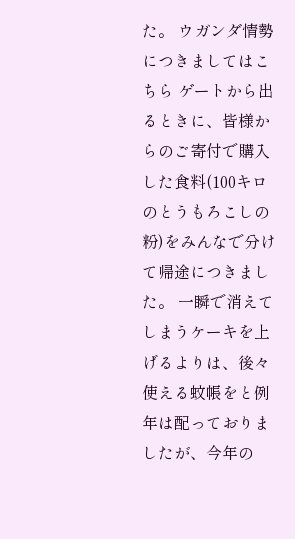た。 ウガンダ情勢につきましてはこちら ゲートから出るときに、皆様からのご寄付で購入した食料(100キロのとうもろこしの粉)をみんなで分けて帰途につきました。 一瞬で消えてしまうケーキを上げるよりは、後々使える蚊帳をと例年は配っておりましたが、今年の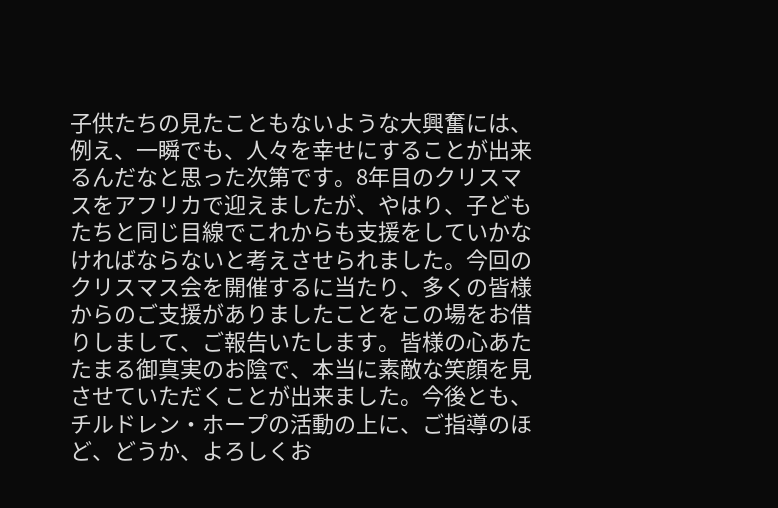子供たちの見たこともないような大興奮には、例え、一瞬でも、人々を幸せにすることが出来るんだなと思った次第です。8年目のクリスマスをアフリカで迎えましたが、やはり、子どもたちと同じ目線でこれからも支援をしていかなければならないと考えさせられました。今回のクリスマス会を開催するに当たり、多くの皆様からのご支援がありましたことをこの場をお借りしまして、ご報告いたします。皆様の心あたたまる御真実のお陰で、本当に素敵な笑顔を見させていただくことが出来ました。今後とも、チルドレン・ホープの活動の上に、ご指導のほど、どうか、よろしくお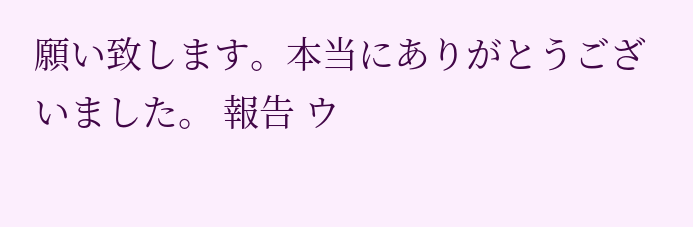願い致します。本当にありがとうございました。 報告 ウ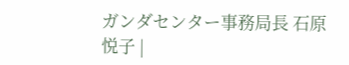ガンダセンター事務局長 石原悦子 |